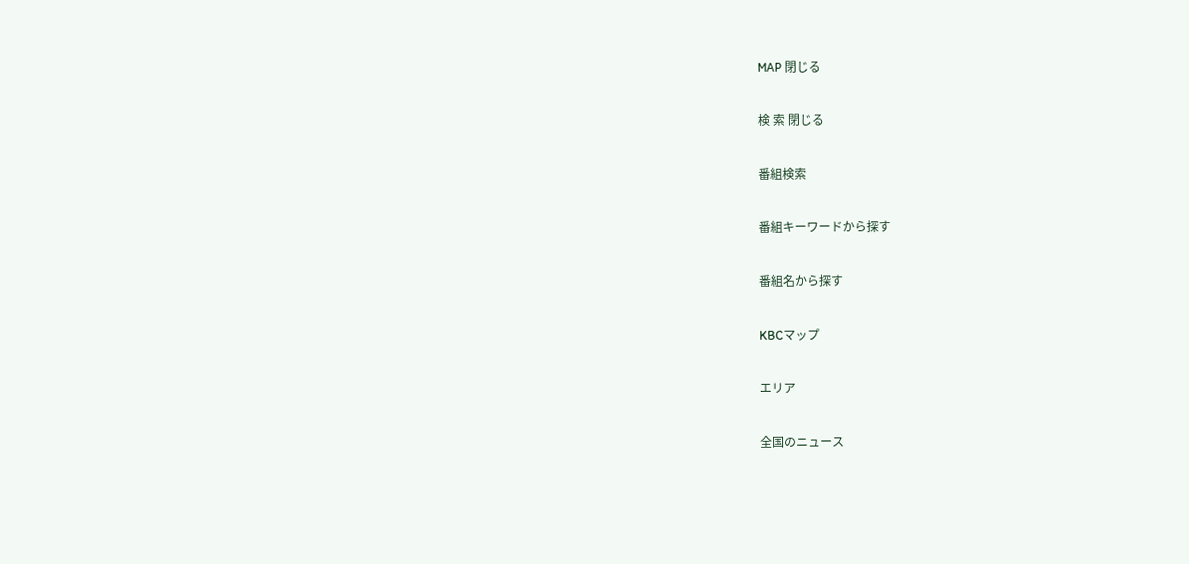MAP 閉じる

検 索 閉じる

番組検索

番組キーワードから探す

番組名から探す

KBCマップ

エリア

全国のニュース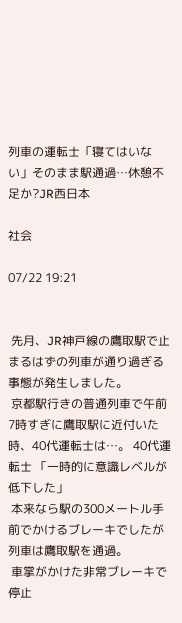列車の運転士「寝てはいない」そのまま駅通過…休憩不足か?JR西日本

社会

07/22 19:21


 先月、JR神戸線の鷹取駅で止まるはずの列車が通り過ぎる事態が発生しました。
 京都駅行きの普通列車で午前7時すぎに鷹取駅に近付いた時、40代運転士は…。 40代運転士 「一時的に意識レベルが低下した」
 本来なら駅の300メートル手前でかけるブレーキでしたが列車は鷹取駅を通過。
 車掌がかけた非常ブレーキで停止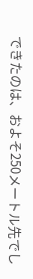できたのは、およそ250メートル先でし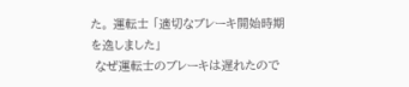た。 運転士 「適切なブレーキ開始時期を逸しました」
 なぜ運転士のブレーキは遅れたので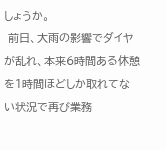しょうか。
 前日、大雨の影響でダイヤが乱れ、本来6時間ある休憩を1時間ほどしか取れてない状況で再び業務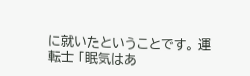に就いたということです。 運転士 「眠気はあ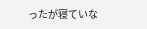ったが寝ていな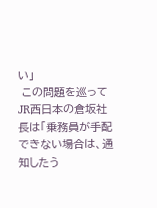い」
 この問題を巡ってJR西日本の倉坂社長は「乗務員が手配できない場合は、通知したう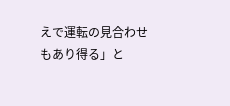えで運転の見合わせもあり得る」と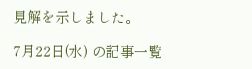見解を示しました。

7月22日(水) の記事一覧